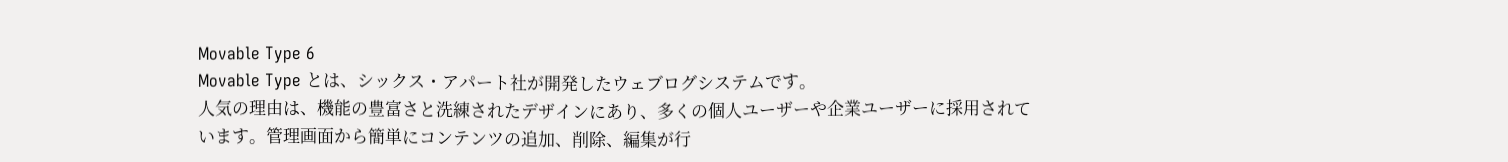Movable Type 6
Movable Type とは、シックス・アパート社が開発したウェブログシステムです。
人気の理由は、機能の豊富さと洗練されたデザインにあり、多くの個人ユーザーや企業ユーザーに採用されています。管理画面から簡単にコンテンツの追加、削除、編集が行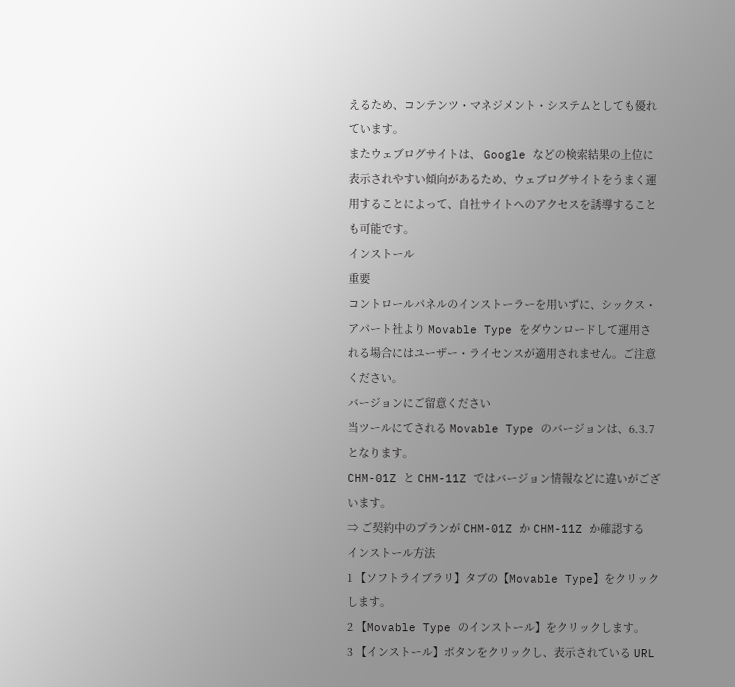えるため、コンテンツ・マネジメント・システムとしても優れています。
またウェブログサイトは、 Google などの検索結果の上位に表示されやすい傾向があるため、ウェブログサイトをうまく運用することによって、自社サイトへのアクセスを誘導することも可能です。
インストール
重要
コントロールパネルのインストーラーを用いずに、シックス・アパート社より Movable Type をダウンロードして運用される場合にはユーザー・ライセンスが適用されません。ご注意ください。
バージョンにご留意ください
当ツールにてされる Movable Type のバージョンは、6.3.7となります。
CHM-01Z と CHM-11Z ではバージョン情報などに違いがございます。
⇒ ご契約中のプランが CHM-01Z か CHM-11Z か確認する
インストール方法
1 【ソフトライブラリ】タブの【Movable Type】をクリックします。
2 【Movable Type のインストール】をクリックします。
3 【インストール】ボタンをクリックし、表示されている URL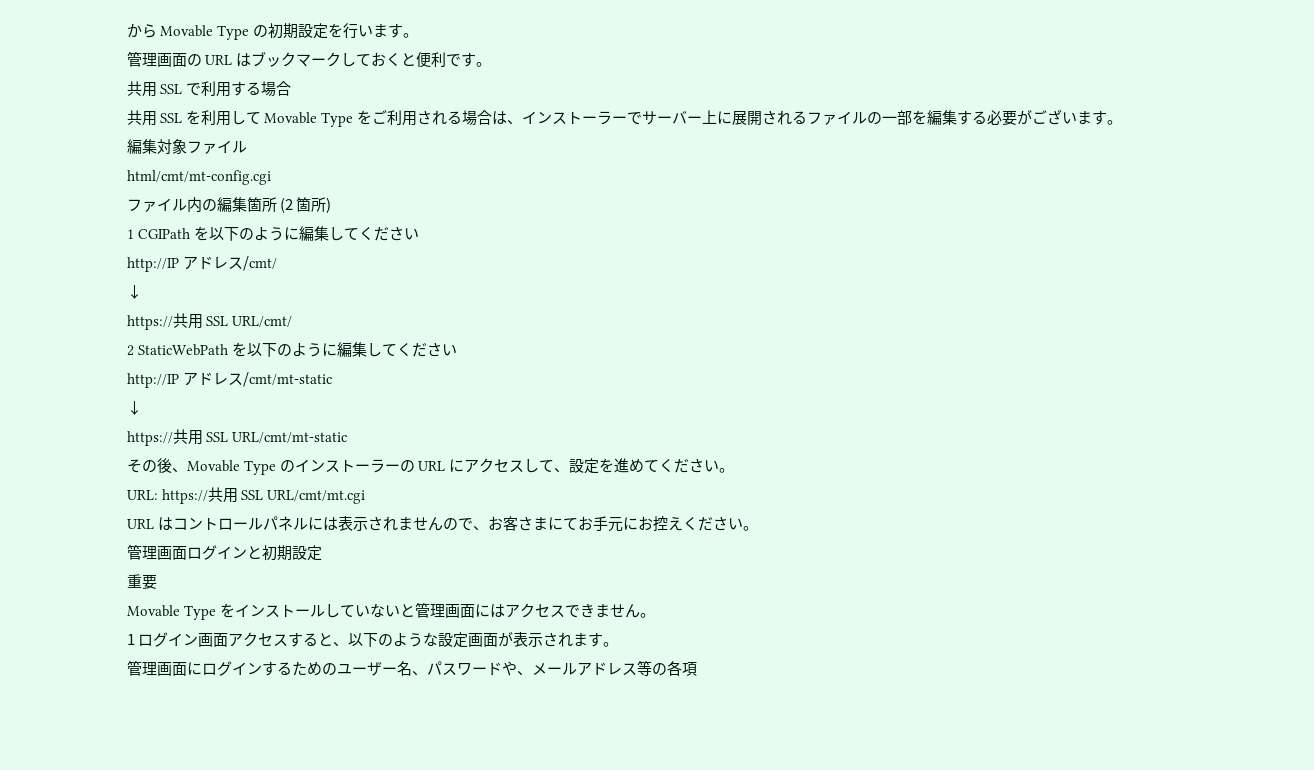から Movable Type の初期設定を行います。
管理画面の URL はブックマークしておくと便利です。
共用 SSL で利用する場合
共用 SSL を利用して Movable Type をご利用される場合は、インストーラーでサーバー上に展開されるファイルの一部を編集する必要がございます。
編集対象ファイル
html/cmt/mt-config.cgi
ファイル内の編集箇所 (2 箇所)
1 CGIPath を以下のように編集してください
http://IP アドレス/cmt/
↓
https://共用 SSL URL/cmt/
2 StaticWebPath を以下のように編集してください
http://IP アドレス/cmt/mt-static
↓
https://共用 SSL URL/cmt/mt-static
その後、Movable Type のインストーラーの URL にアクセスして、設定を進めてください。
URL: https://共用 SSL URL/cmt/mt.cgi
URL はコントロールパネルには表示されませんので、お客さまにてお手元にお控えください。
管理画面ログインと初期設定
重要
Movable Type をインストールしていないと管理画面にはアクセスできません。
1 ログイン画面アクセスすると、以下のような設定画面が表示されます。
管理画面にログインするためのユーザー名、パスワードや、メールアドレス等の各項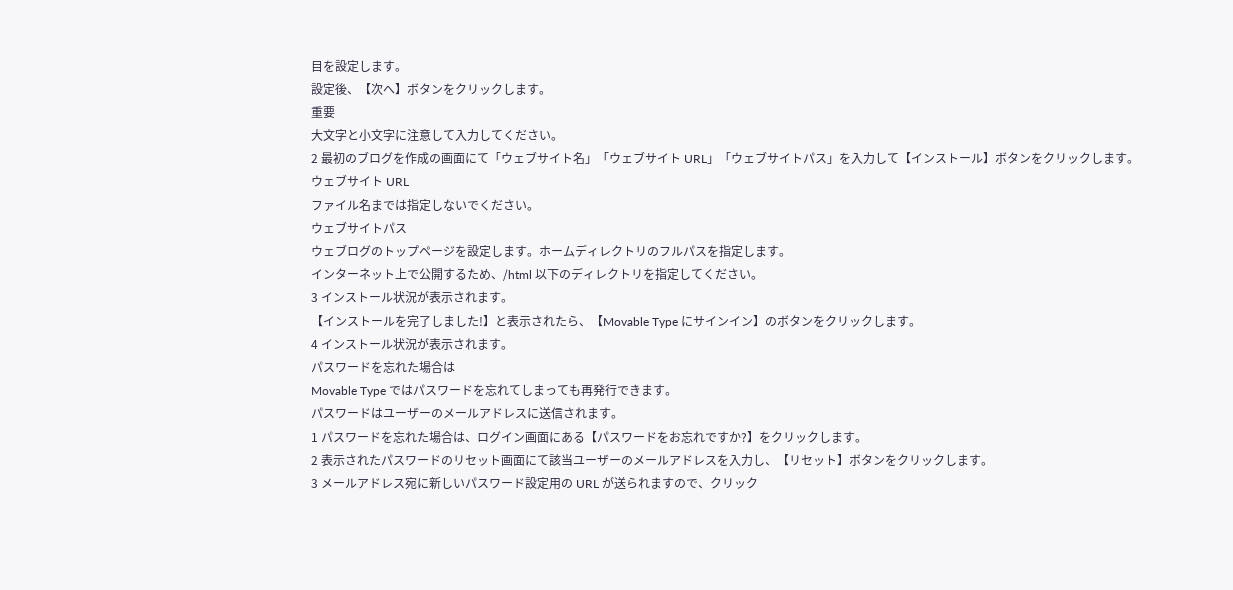目を設定します。
設定後、【次へ】ボタンをクリックします。
重要
大文字と小文字に注意して入力してください。
2 最初のブログを作成の画面にて「ウェブサイト名」「ウェブサイト URL」「ウェブサイトパス」を入力して【インストール】ボタンをクリックします。
ウェブサイト URL
ファイル名までは指定しないでください。
ウェブサイトパス
ウェブログのトップページを設定します。ホームディレクトリのフルパスを指定します。
インターネット上で公開するため、/html 以下のディレクトリを指定してください。
3 インストール状況が表示されます。
【インストールを完了しました!】と表示されたら、【Movable Type にサインイン】のボタンをクリックします。
4 インストール状況が表示されます。
パスワードを忘れた場合は
Movable Type ではパスワードを忘れてしまっても再発行できます。
パスワードはユーザーのメールアドレスに送信されます。
1 パスワードを忘れた場合は、ログイン画面にある【パスワードをお忘れですか?】をクリックします。
2 表示されたパスワードのリセット画面にて該当ユーザーのメールアドレスを入力し、【リセット】ボタンをクリックします。
3 メールアドレス宛に新しいパスワード設定用の URL が送られますので、クリック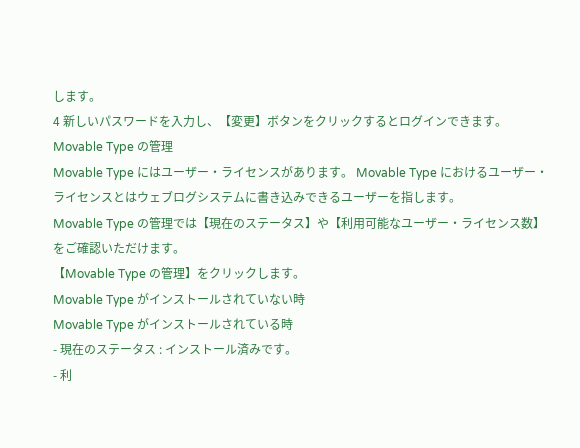します。
4 新しいパスワードを入力し、【変更】ボタンをクリックするとログインできます。
Movable Type の管理
Movable Type にはユーザー・ライセンスがあります。 Movable Type におけるユーザー・ライセンスとはウェブログシステムに書き込みできるユーザーを指します。
Movable Type の管理では【現在のステータス】や【利用可能なユーザー・ライセンス数】をご確認いただけます。
【Movable Type の管理】をクリックします。
Movable Type がインストールされていない時
Movable Type がインストールされている時
- 現在のステータス : インストール済みです。
- 利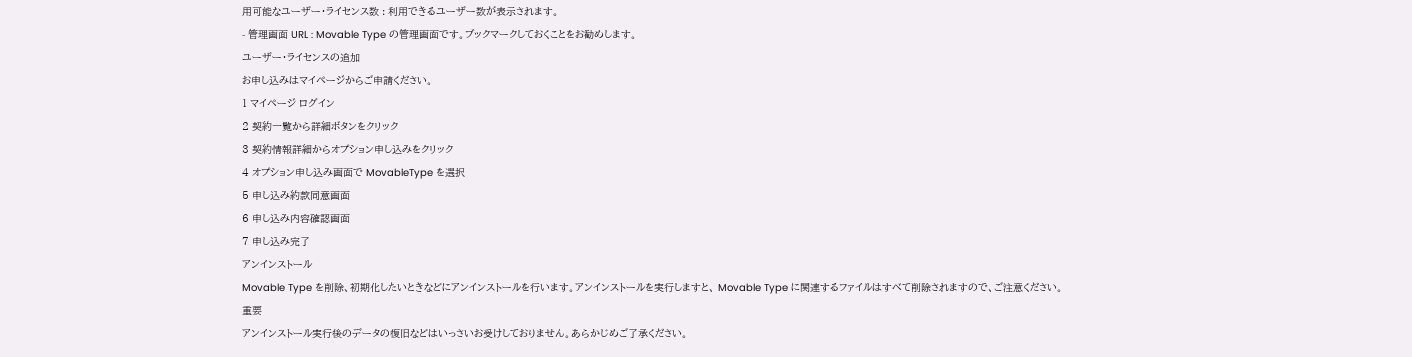用可能なユーザー・ライセンス数 : 利用できるユーザー数が表示されます。
- 管理画面 URL : Movable Type の管理画面です。ブックマークしておくことをお勧めします。
ユーザー・ライセンスの追加
お申し込みはマイページからご申請ください。
1 マイページ ログイン
2 契約一覧から詳細ボタンをクリック
3 契約情報詳細からオプション申し込みをクリック
4 オプション申し込み画面で MovableType を選択
5 申し込み約款同意画面
6 申し込み内容確認画面
7 申し込み完了
アンインストール
Movable Type を削除、初期化したいときなどにアンインストールを行います。アンインストールを実行しますと、 Movable Type に関連するファイルはすべて削除されますので、ご注意ください。
重要
アンインストール実行後のデータの復旧などはいっさいお受けしておりません。あらかじめご了承ください。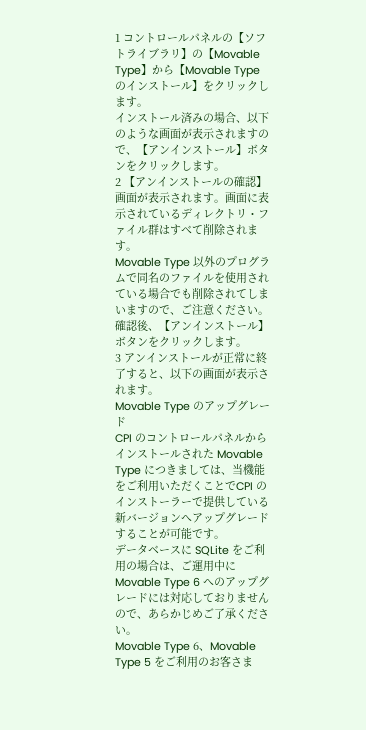1 コントロールパネルの【ソフトライブラリ】の【Movable Type】から【Movable Type のインストール】をクリックします。
インストール済みの場合、以下のような画面が表示されますので、【アンインストール】ボタンをクリックします。
2 【アンインストールの確認】画面が表示されます。画面に表示されているディレクトリ・ファイル群はすべて削除されます。
Movable Type 以外のプログラムで同名のファイルを使用されている場合でも削除されてしまいますので、ご注意ください。
確認後、【アンインストール】ボタンをクリックします。
3 アンインストールが正常に終了すると、以下の画面が表示されます。
Movable Type のアップグレード
CPI のコントロールパネルからインストールされた Movable Type につきましては、当機能をご利用いただくことでCPI のインストーラーで提供している新バージョンへアップグレードすることが可能です。
データベースに SQLite をご利用の場合は、ご運用中に Movable Type 6 へのアップグレードには対応しておりませんので、あらかじめご了承ください。
Movable Type 6、Movable Type 5 をご利用のお客さま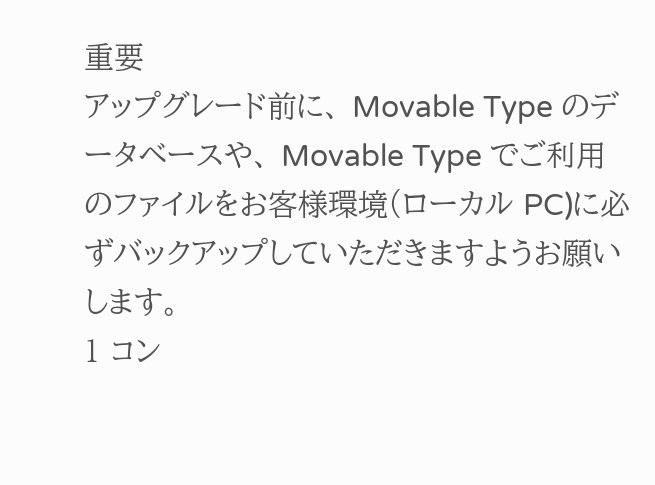重要
アップグレード前に、 Movable Type のデータベースや、 Movable Type でご利用のファイルをお客様環境(ローカル PC)に必ずバックアップしていただきますようお願いします。
1 コン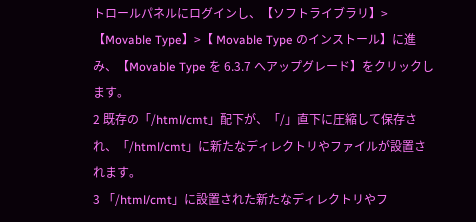トロールパネルにログインし、【ソフトライブラリ】>【Movable Type】>【 Movable Type のインストール】に進み、【Movable Type を 6.3.7 へアップグレード】をクリックします。
2 既存の「/html/cmt」配下が、「/」直下に圧縮して保存され、「/html/cmt」に新たなディレクトリやファイルが設置されます。
3 「/html/cmt」に設置された新たなディレクトリやフ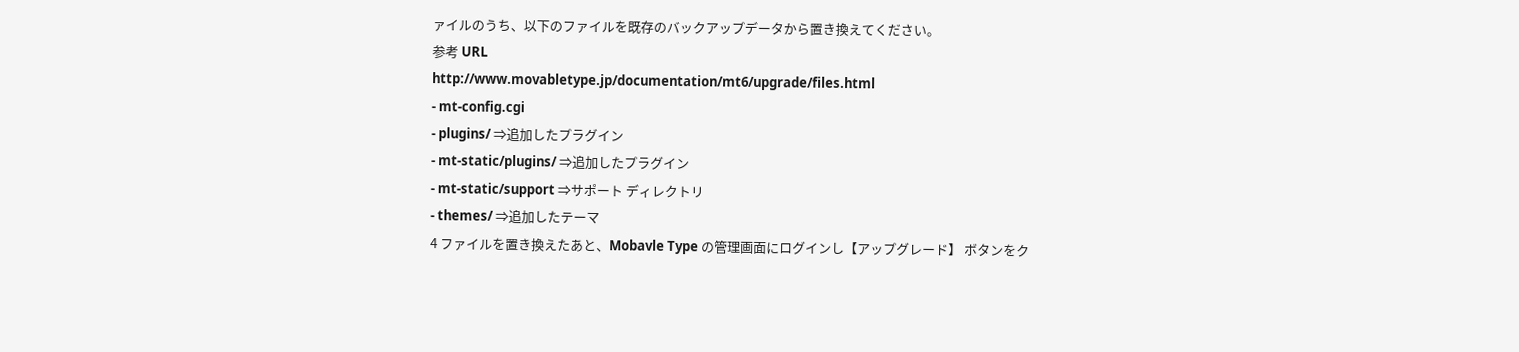ァイルのうち、以下のファイルを既存のバックアップデータから置き換えてください。
参考 URL
http://www.movabletype.jp/documentation/mt6/upgrade/files.html
- mt-config.cgi
- plugins/ ⇒追加したプラグイン
- mt-static/plugins/ ⇒追加したプラグイン
- mt-static/support ⇒サポート ディレクトリ
- themes/ ⇒追加したテーマ
4 ファイルを置き換えたあと、Mobavle Type の管理画面にログインし【アップグレード】 ボタンをク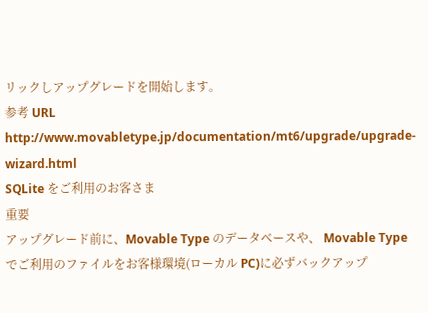リックしアップグレードを開始します。
参考 URL
http://www.movabletype.jp/documentation/mt6/upgrade/upgrade-wizard.html
SQLite をご利用のお客さま
重要
アップグレード前に、Movable Type のデータベースや、 Movable Type でご利用のファイルをお客様環境(ローカル PC)に必ずバックアップ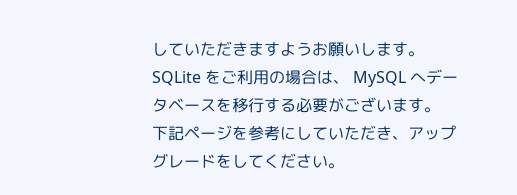していただきますようお願いします。
SQLite をご利用の場合は、 MySQL へデータベースを移行する必要がございます。
下記ページを参考にしていただき、アップグレードをしてください。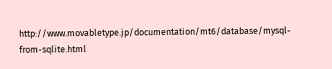http://www.movabletype.jp/documentation/mt6/database/mysql-from-sqlite.html